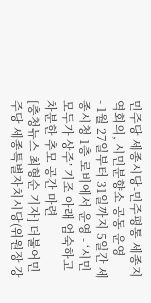민주당 세종시당-민주평통 세종지역회의, 시민분향소 공동 운영
- 1월 27일부터 31일까지 5일간 세종시청 1층 로비에서 운영 - ‘시민 모두가 상주’ 기조 아래 엄숙하고 차분한 추모 공간 마련
[충청뉴스 최형순 기자] 더불어민주당 세종특별자치시당(위원장 강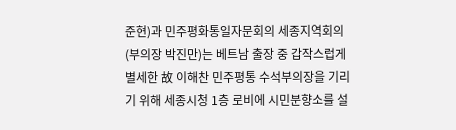준현)과 민주평화통일자문회의 세종지역회의(부의장 박진만)는 베트남 출장 중 갑작스럽게 별세한 故 이해찬 민주평통 수석부의장을 기리기 위해 세종시청 1층 로비에 시민분향소를 설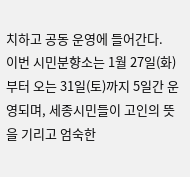치하고 공동 운영에 들어간다.
이번 시민분향소는 1월 27일(화)부터 오는 31일(토)까지 5일간 운영되며, 세종시민들이 고인의 뜻을 기리고 엄숙한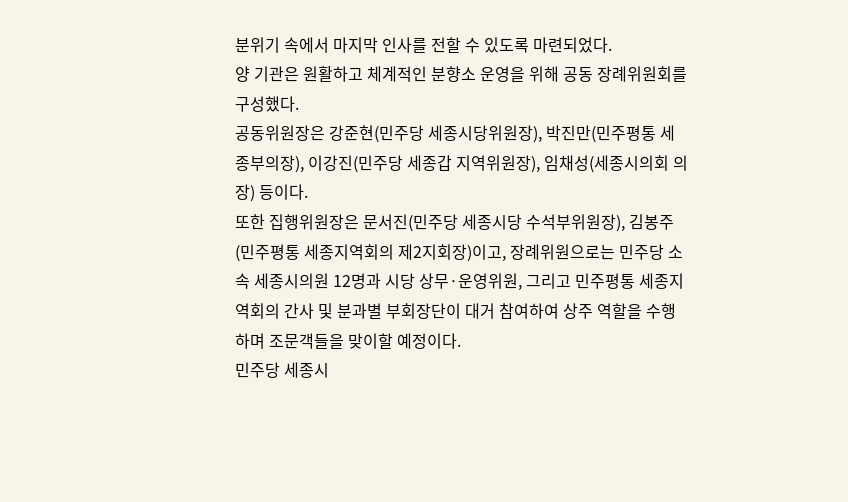분위기 속에서 마지막 인사를 전할 수 있도록 마련되었다.
양 기관은 원활하고 체계적인 분향소 운영을 위해 공동 장례위원회를 구성했다.
공동위원장은 강준현(민주당 세종시당위원장), 박진만(민주평통 세종부의장), 이강진(민주당 세종갑 지역위원장), 임채성(세종시의회 의장) 등이다.
또한 집행위원장은 문서진(민주당 세종시당 수석부위원장), 김봉주(민주평통 세종지역회의 제2지회장)이고, 장례위원으로는 민주당 소속 세종시의원 12명과 시당 상무·운영위원, 그리고 민주평통 세종지역회의 간사 및 분과별 부회장단이 대거 참여하여 상주 역할을 수행하며 조문객들을 맞이할 예정이다.
민주당 세종시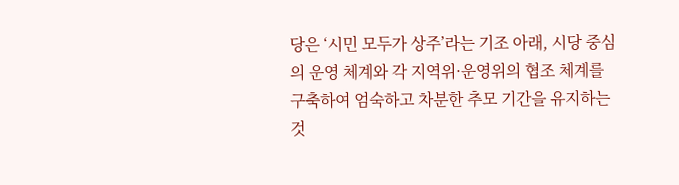당은 ‘시민 모두가 상주’라는 기조 아래, 시당 중심의 운영 체계와 각 지역위·운영위의 협조 체계를 구축하여 엄숙하고 차분한 추모 기간을 유지하는 것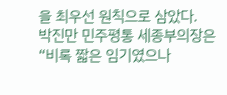을 최우선 원칙으로 삼았다.
박진만 민주평통 세종부의장은 “비록 짧은 임기였으나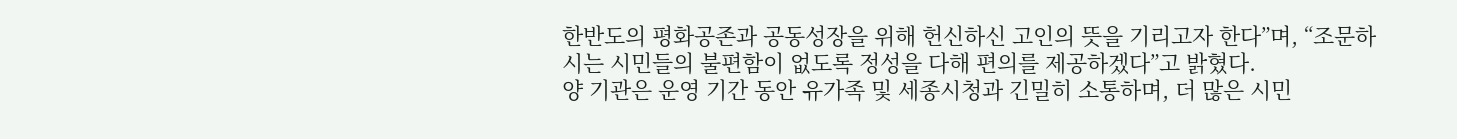한반도의 평화공존과 공동성장을 위해 헌신하신 고인의 뜻을 기리고자 한다”며, “조문하시는 시민들의 불편함이 없도록 정성을 다해 편의를 제공하겠다”고 밝혔다.
양 기관은 운영 기간 동안 유가족 및 세종시청과 긴밀히 소통하며, 더 많은 시민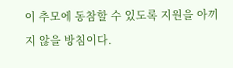이 추모에 동참할 수 있도록 지원을 아끼지 않을 방침이다.